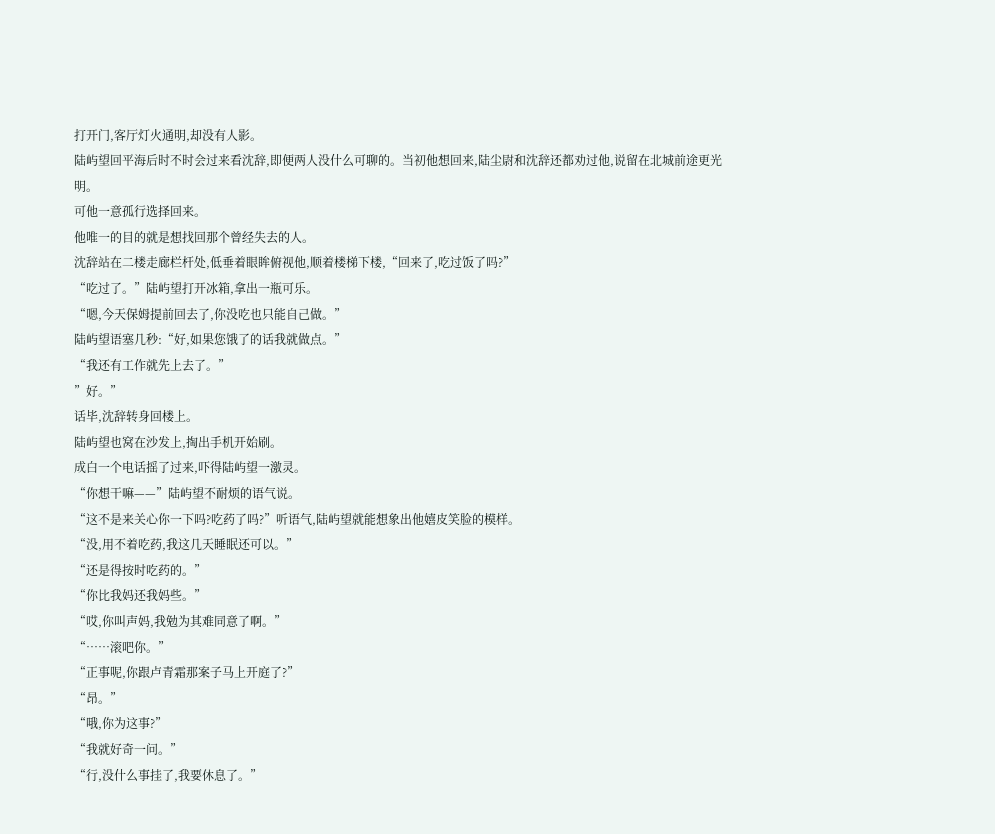打开门,客厅灯火通明,却没有人影。
陆屿望回平海后时不时会过来看沈辞,即便两人没什么可聊的。当初他想回来,陆尘尉和沈辞还都劝过他,说留在北城前途更光明。
可他一意孤行选择回来。
他唯一的目的就是想找回那个曾经失去的人。
沈辞站在二楼走廊栏杆处,低垂着眼眸俯视他,顺着楼梯下楼,“回来了,吃过饭了吗?”
“吃过了。”陆屿望打开冰箱,拿出一瓶可乐。
“嗯,今天保姆提前回去了,你没吃也只能自己做。”
陆屿望语塞几秒:“好,如果您饿了的话我就做点。”
“我还有工作就先上去了。”
”好。”
话毕,沈辞转身回楼上。
陆屿望也窝在沙发上,掏出手机开始刷。
成白一个电话摇了过来,吓得陆屿望一激灵。
“你想干嘛——”陆屿望不耐烦的语气说。
“这不是来关心你一下吗?吃药了吗?”听语气,陆屿望就能想象出他嬉皮笑脸的模样。
“没,用不着吃药,我这几天睡眠还可以。”
“还是得按时吃药的。”
“你比我妈还我妈些。”
“哎,你叫声妈,我勉为其难同意了啊。”
“……滚吧你。”
“正事呢,你跟卢青霜那案子马上开庭了?”
“昂。”
“哦,你为这事?”
“我就好奇一问。”
“行,没什么事挂了,我要休息了。”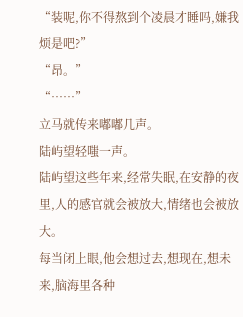“装呢,你不得熬到个凌晨才睡吗,嫌我烦是吧?”
“昂。”
“……”
立马就传来嘟嘟几声。
陆屿望轻嗤一声。
陆屿望这些年来,经常失眠,在安静的夜里,人的感官就会被放大,情绪也会被放大。
每当闭上眼,他会想过去,想现在,想未来,脑海里各种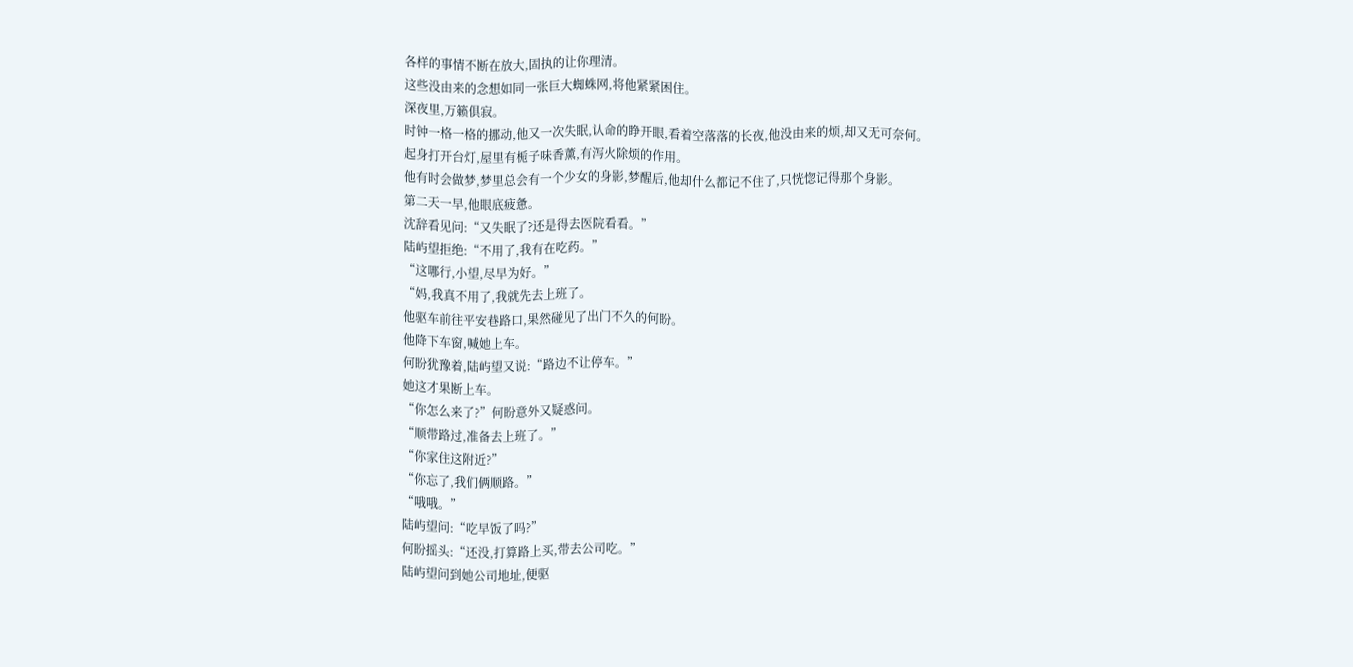各样的事情不断在放大,固执的让你理清。
这些没由来的念想如同一张巨大蜘蛛网,将他紧紧困住。
深夜里,万籁俱寂。
时钟一格一格的挪动,他又一次失眠,认命的睁开眼,看着空落落的长夜,他没由来的烦,却又无可奈何。
起身打开台灯,屋里有栀子味香薰,有泻火除烦的作用。
他有时会做梦,梦里总会有一个少女的身影,梦醒后,他却什么都记不住了,只恍惚记得那个身影。
第二天一早,他眼底疲惫。
沈辞看见问:“又失眠了?还是得去医院看看。”
陆屿望拒绝:“不用了,我有在吃药。”
“这哪行,小望,尽早为好。”
“妈,我真不用了,我就先去上班了。
他驱车前往平安巷路口,果然碰见了出门不久的何盼。
他降下车窗,喊她上车。
何盼犹豫着,陆屿望又说:“路边不让停车。”
她这才果断上车。
“你怎么来了?”何盼意外又疑惑问。
“顺带路过,准备去上班了。”
“你家住这附近?”
“你忘了,我们俩顺路。”
“哦哦。”
陆屿望问:“吃早饭了吗?”
何盼摇头:“还没,打算路上买,带去公司吃。”
陆屿望问到她公司地址,便驱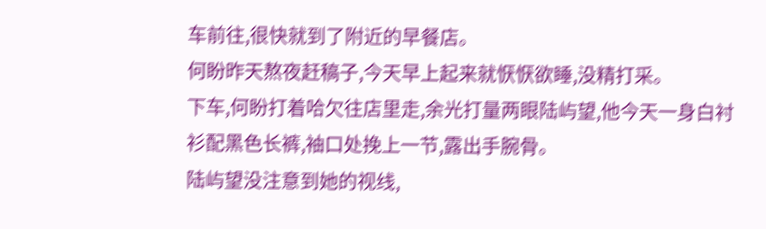车前往,很快就到了附近的早餐店。
何盼昨天熬夜赶稿子,今天早上起来就恹恹欲睡,没精打采。
下车,何盼打着哈欠往店里走,余光打量两眼陆屿望,他今天一身白衬衫配黑色长裤,袖口处挽上一节,露出手腕骨。
陆屿望没注意到她的视线,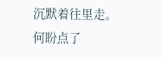沉默着往里走。
何盼点了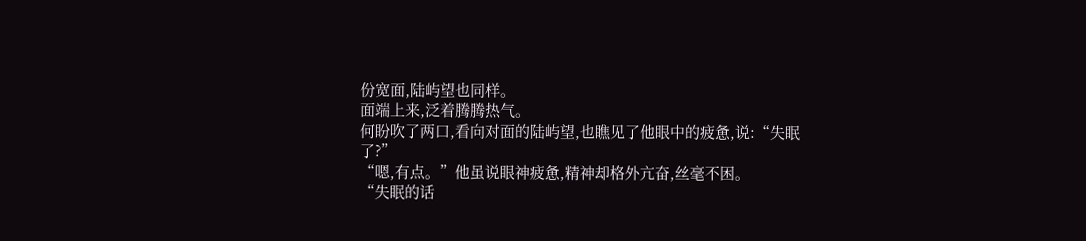份宽面,陆屿望也同样。
面端上来,泛着腾腾热气。
何盼吹了两口,看向对面的陆屿望,也瞧见了他眼中的疲惫,说:“失眠了?”
“嗯,有点。”他虽说眼神疲惫,精神却格外亢奋,丝毫不困。
“失眠的话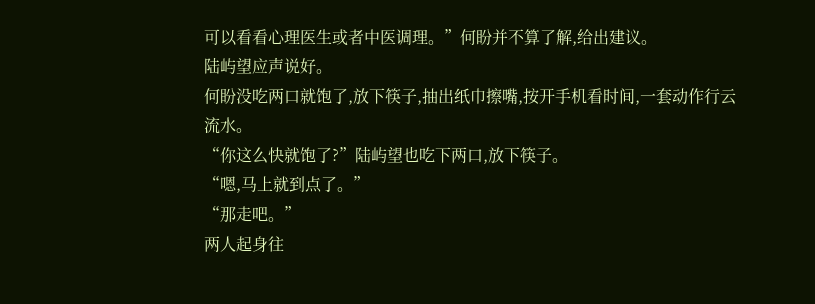可以看看心理医生或者中医调理。”何盼并不算了解,给出建议。
陆屿望应声说好。
何盼没吃两口就饱了,放下筷子,抽出纸巾擦嘴,按开手机看时间,一套动作行云流水。
“你这么快就饱了?”陆屿望也吃下两口,放下筷子。
“嗯,马上就到点了。”
“那走吧。”
两人起身往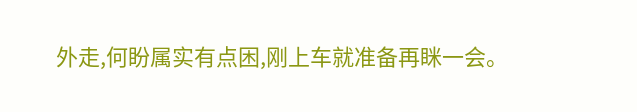外走,何盼属实有点困,刚上车就准备再眯一会。